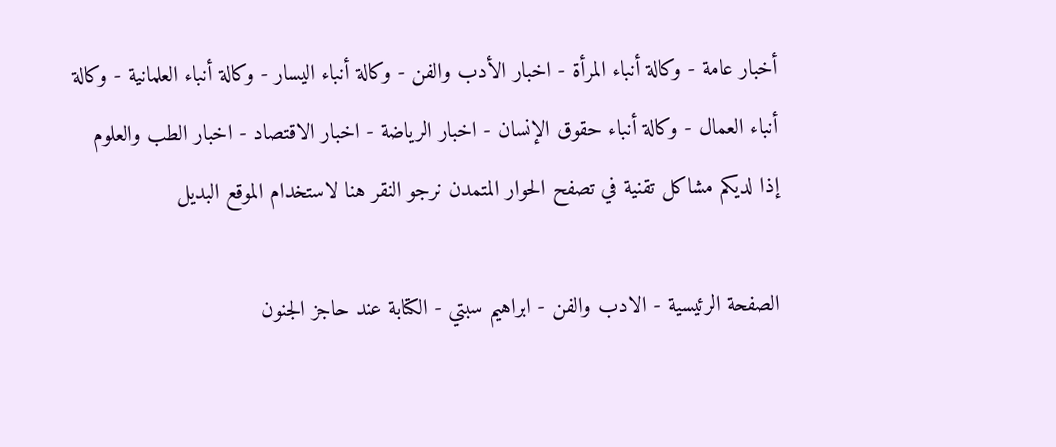أخبار عامة - وكالة أنباء المرأة - اخبار الأدب والفن - وكالة أنباء اليسار - وكالة أنباء العلمانية - وكالة أنباء العمال - وكالة أنباء حقوق الإنسان - اخبار الرياضة - اخبار الاقتصاد - اخبار الطب والعلوم
إذا لديكم مشاكل تقنية في تصفح الحوار المتمدن نرجو النقر هنا لاستخدام الموقع البديل

الصفحة الرئيسية - الادب والفن - ابراهيم سبتي - الكتابة عند حاجز الجنون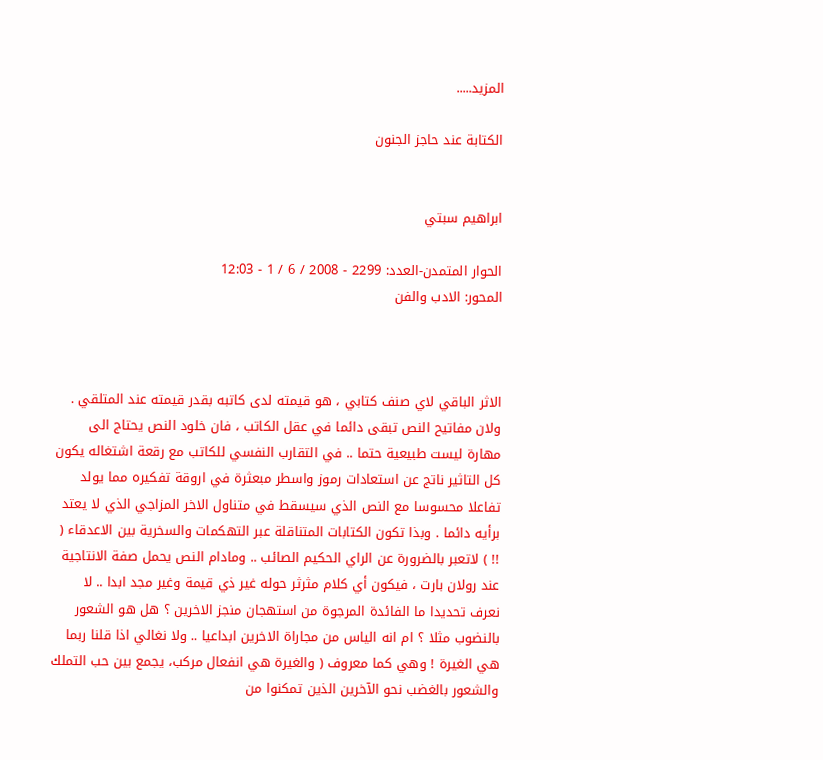المزيد.....

الكتابة عند حاجز الجنون


ابراهيم سبتي

الحوار المتمدن-العدد: 2299 - 2008 / 6 / 1 - 12:03
المحور: الادب والفن



الاثر الباقي لاي صنف كتابي ، هو قيمته لدى كاتبه بقدر قيمته عند المتلقي . ولان مفاتيح النص تبقى دائما في عقل الكاتب ، فان خلود النص يحتاج الى مهارة ليست طبيعية حتما .. في التقارب النفسي للكاتب مع رقعة اشتغاله يكون كل التاثير ناتج عن استعادات رموز واسطر مبعثرة في اروقة تفكيره مما يولد تفاعلا محسوسا مع النص الذي سيسقط في متناول الاخر المزاجي الذي لا يعتد برأيه دائما . وبذا تكون الكتابات المتناقلة عبر التهكمات والسخرية بين الاعدقاء ( !! ) لاتعبر بالضرورة عن الراي الحكيم الصائب .. ومادام النص يحمل صفة الانتاجية عند رولان بارت ، فيكون أي كلام مثرثر حوله غير ذي قيمة وغير مجد ابدا .. لا نعرف تحديدا ما الفائدة المرجوة من استهجان منجز الاخرين ؟ هل هو الشعور بالنضوب مثلا ؟ ام انه الياس من مجاراة الاخرين ابداعيا .. ولا نغالي اذا قلنا ربما هي الغيرة ! وهي كما معروف ( والغيرة هي انفعال مركب، يجمع بين حب التملك والشعور بالغضب نحو الآخرين الذين تمكنوا من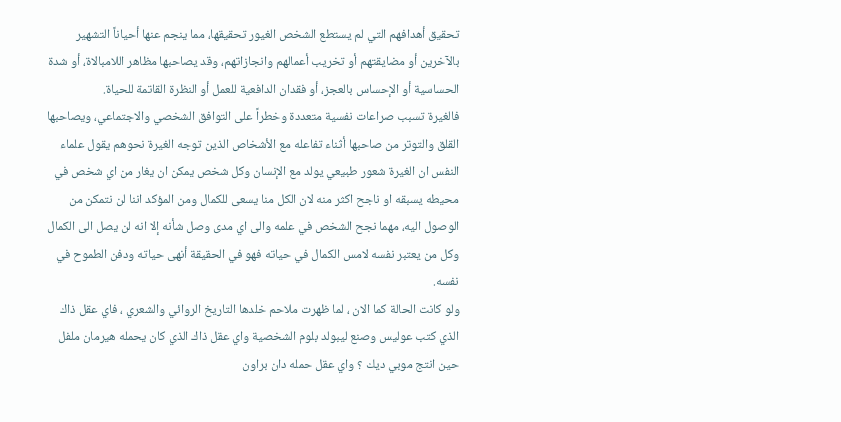تحقيق أهدافهم التي لم يستطع الشخص الغيور تحقيقها، مما ينجم عنها أحياناً التشهير بالآخرين أو مضايقتهم أو تخريب أعمالهم وانجازاتهم، وقد يصاحبها مظاهر اللامبالاة، أو شدة الحساسية أو الإحساس بالعجز، أو فقدان الدافعية للعمل أو النظرة القاتمة للحياة.
فالغيرة تسبب صراعات نفسية متعددة وخطراً على التوافق الشخصي والاجتماعي، ويصاحبها القلق والتوتر من صاحبها أثناء تفاعله مع الأشخاص الذين توجه الغيرة نحوهم يقول علماء النفس ان الغيرة شعور طبيعي يولد مع الإنسان وكل شخص يمكن ان يغار من اي شخص في محيطه يسبقه او ناجح اكثر منه لان الكل منا يسعى للكمال ومن المؤكد اننا لن نتمكن من الوصول اليه، مهما نجح الشخص في علمه والى اي مدى وصل شأنه إلا انه لن يصل الى الكمال وكل من يعتبر نفسه لامس الكمال في حياته فهو في الحقيقة أنهى حياته ودفن الطموح في نفسه.
ولو كانت الحالة كما الان ، لما ظهرت ملاحم خلدها التاريخ الروائي والشعري ، فاي عقل ذاك الذي كتب عوليس وصنع ليبولد بلوم الشخصية واي عقل ذاك الذي كان يحمله هيرمان ملفل حين انتج موبي ديك ؟ واي عقل حمله دان براون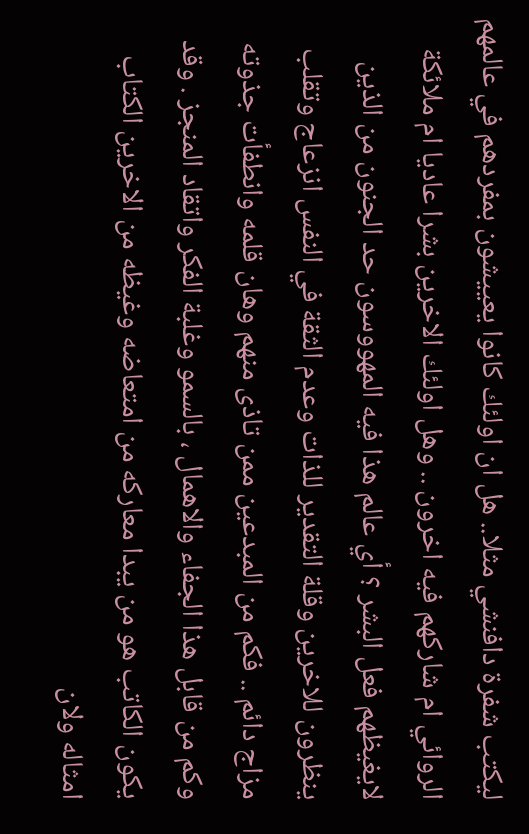ليكتب شفرة دافنشي مثلا.. هل ان اولئك كانوا يعييشون بمفردهم في عالمهم الروائي ام شاركهم فيه اخرون .. وهل اولئك الاخرين بشرا عاديا ام ملائكة لايغيظهم فعل البشر ؟ أي عالم هذا فيه المهووسون حد الجنون من الذين ينظرون للاخرين وقلة التقدير للذات وعدم الثقة في النفس انزعاج وتقلب مزاج دائم .. فكم من المبدعين ممن تاذى منهم وهان قلمه وانطفأت جذوته وكم من قابل هذا الجفاء والاهمال ، بالسمو وغلبة الفكر واتقاد المنجز . وقد يكون الكاتب هو من يبدا معاركه من امتعاضه وغيظه من الاخرين الكتاب امثاله ولان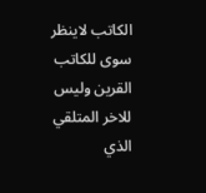الكاتب لاينظر سوى للكاتب القرين وليس للاخر المتلقي الذي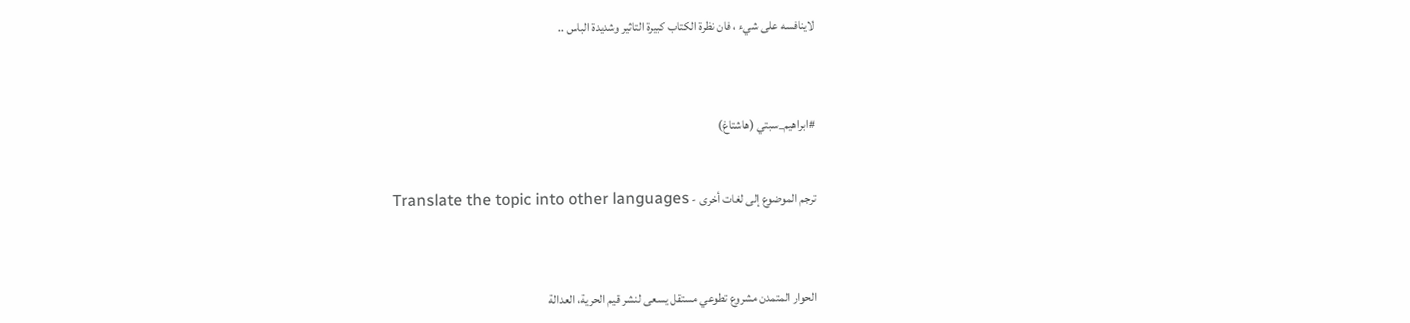لاينافسه على شيء ، فان نظرة الكتاب كبيرة التاثير وشديدة الباس ..



#ابراهيم_سبتي (هاشتاغ)


ترجم الموضوع إلى لغات أخرى - Translate the topic into other languages



الحوار المتمدن مشروع تطوعي مستقل يسعى لنشر قيم الحرية، العدالة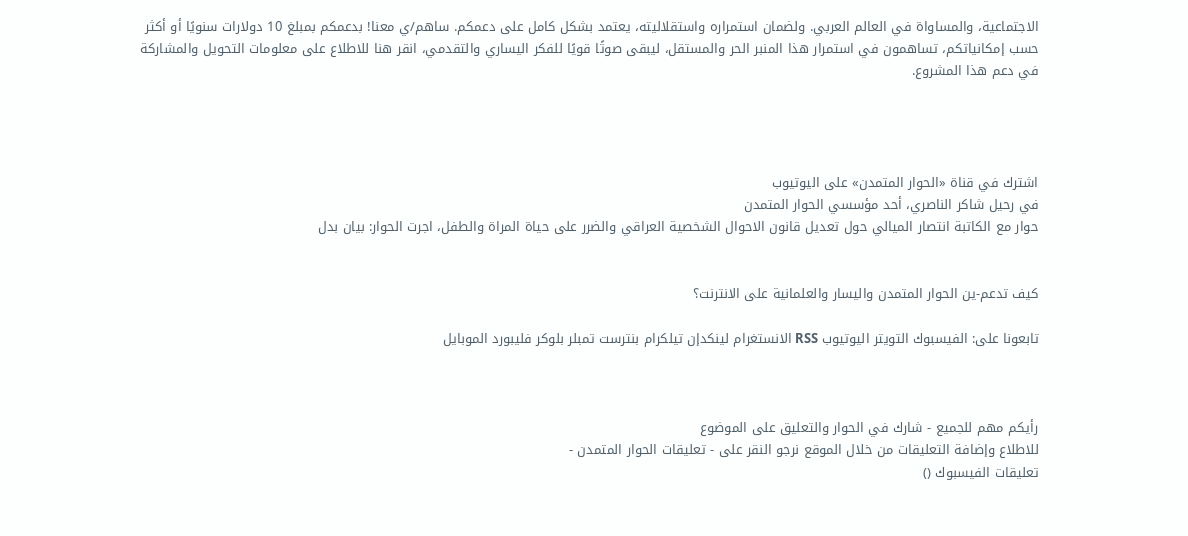الاجتماعية، والمساواة في العالم العربي. ولضمان استمراره واستقلاليته، يعتمد بشكل كامل على دعمكم. ساهم/ي معنا! بدعمكم بمبلغ 10 دولارات سنويًا أو أكثر حسب إمكانياتكم، تساهمون في استمرار هذا المنبر الحر والمستقل، ليبقى صوتًا قويًا للفكر اليساري والتقدمي، انقر هنا للاطلاع على معلومات التحويل والمشاركة في دعم هذا المشروع.




اشترك في قناة «الحوار المتمدن» على اليوتيوب
في رحيل شاكر الناصري، أحد مؤسسي الحوار المتمدن
حوار مع الكاتبة انتصار الميالي حول تعديل قانون الاحوال الشخصية العراقي والضرر على حياة المراة والطفل، اجرت الحوار: بيان بدل


كيف تدعم-ين الحوار المتمدن واليسار والعلمانية على الانترنت؟

تابعونا على: الفيسبوك التويتر اليوتيوب RSS الانستغرام لينكدإن تيلكرام بنترست تمبلر بلوكر فليبورد الموبايل



رأيكم مهم للجميع - شارك في الحوار والتعليق على الموضوع
للاطلاع وإضافة التعليقات من خلال الموقع نرجو النقر على - تعليقات الحوار المتمدن -
تعليقات الفيسبوك ()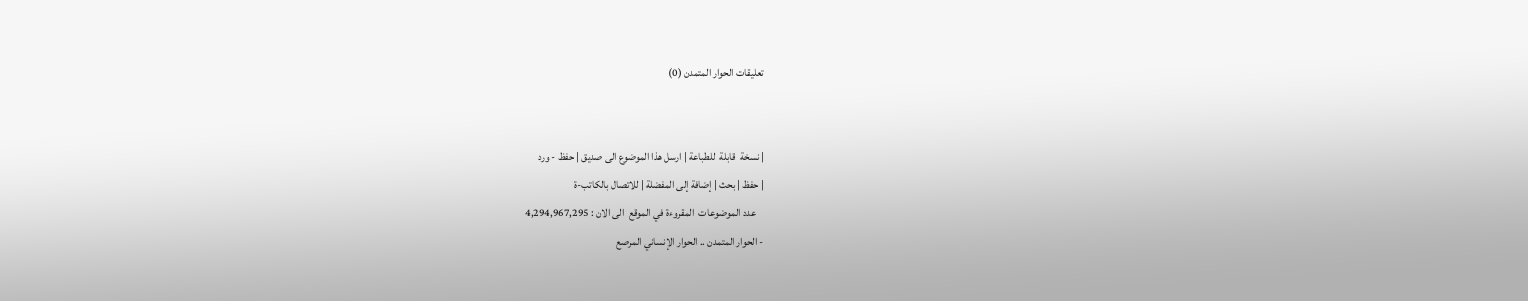تعليقات الحوار المتمدن (0)


| نسخة  قابلة  للطباعة | ارسل هذا الموضوع الى صديق | حفظ - ورد
| حفظ | بحث | إضافة إلى المفضلة | للاتصال بالكاتب-ة
    عدد الموضوعات  المقروءة في الموقع  الى الان : 4,294,967,295
- الحوار المتمدن .. الحوار الإنساني المرصع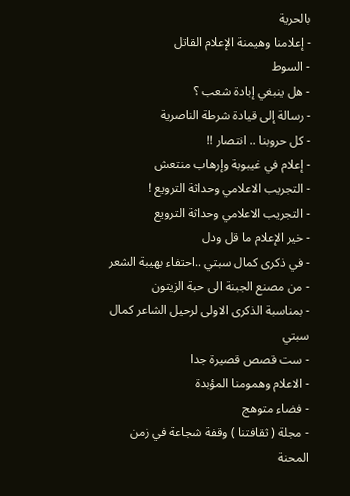بالحرية
- إعلامنا وهيمنة الإعلام القاتل
- السوط
- هل ينبغي إبادة شعب ؟
- رسالة إلى قيادة شرطة الناصرية
- كل حروبنا .. انتصار !!
- إعلام في غيبوبة وإرهاب منتعش
- التجريب الاعلامي وحداثة الترويع !
- التجريب الاعلامي وحداثة الترويع
- خير الإعلام ما قل ودل
- في ذكرى كمال سبتي ..احتفاء بهيبة الشعر
- من مصنع الجبنة الى حبة الزيتون
- بمناسبة الذكرى الاولى لرحيل الشاعر كمال سبتي
- ست قصص قصيرة جدا
- الاعلام وهمومنا المؤبدة
- فضاء متوهج
- مجلة ( ثقافتنا ) وقفة شجاعة في زمن المحنة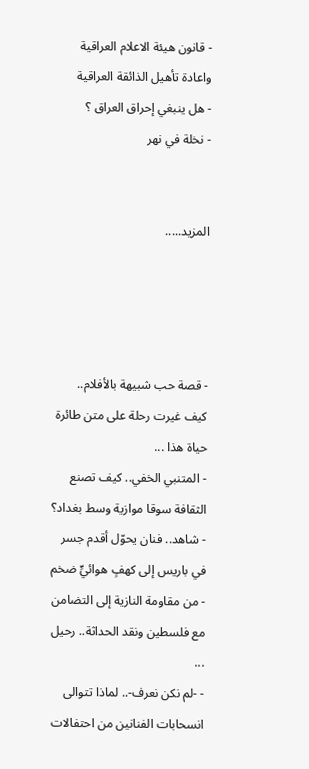- قانون هيئة الاعلام العراقية واعادة تأهيل الذائقة العراقية
- هل ينبغي إحراق العراق ؟
- نخلة في نهر


المزيد.....




- قصة حب شبيهة بالأفلام.. كيف غيرت رحلة على متن طائرة حياة هذا ...
- المتنبي الخفي.. كيف تصنع الثقافة سوقا موازية وسط بغداد؟
- شاهد.. فنان يحوّل أقدم جسر في باريس إلى كهفٍ هوائيٍّ ضخم
- من مقاومة النازية إلى التضامن مع فلسطين ونقد الحداثة.. رحيل ...
- -لم نكن نعرف-.. لماذا تتوالى انسحابات الفنانين من احتفالات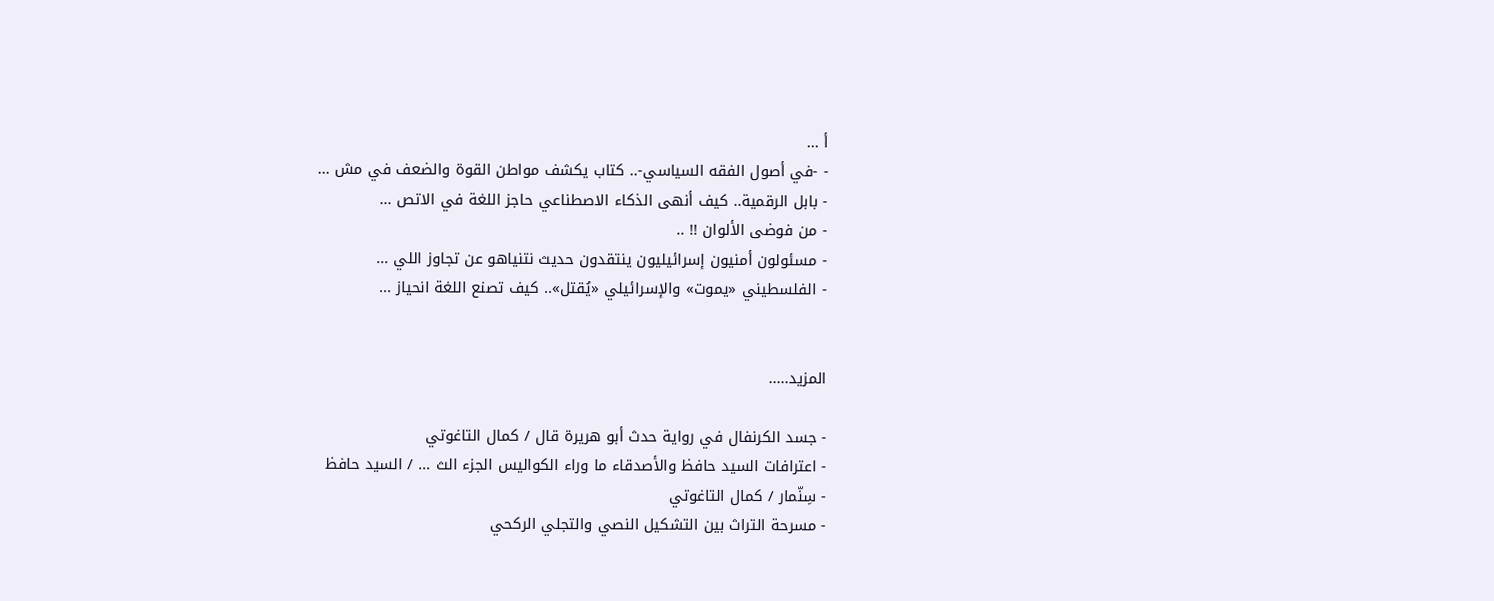أ ...
- -في أصول الفقه السياسي-.. كتاب يكشف مواطن القوة والضعف في مش ...
- بابل الرقمية.. كيف أنهى الذكاء الاصطناعي حاجز اللغة في الاتص ...
- من فوضى الألوان !! ..
- مسئولون أمنيون إسرائيليون ينتقدون حديث نتنياهو عن تجاوز اللي ...
- الفلسطيني «يموت» والإسرائيلي «يُقتل».. كيف تصنع اللغة انحياز ...


المزيد.....

- جسد الكرنفال في رواية حدث أبو هريرة قال / كمال التاغوتي
- اعترافات السيد حافظ والأصدقاء ما وراء الكواليس الجزء الث ... / السيد حافظ
- سِنّمار / كمال التاغوتي
- مسرحة التراث بين التشكيل النصي والتجلي الركحي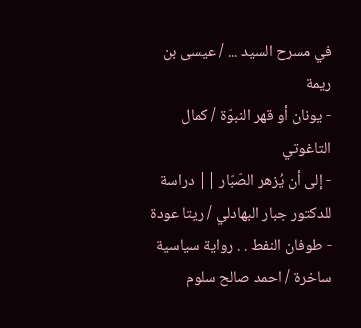في مسرح السيد ... / عيسى بن ريمة
- يونان أو قهر النبوّة / كمال التاغوتي
- إلى أن يُزهر الصّبّار || دراسة للدكتور جبار البهادلي / ريتا عودة
- طوفان النفط . . رواية سياسية ساخرة / احمد صالح سلوم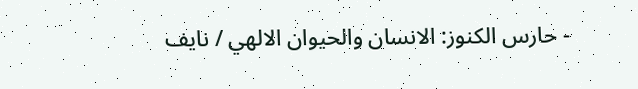- حارس الكنوز: الانسان والحيوان الالهي / نايف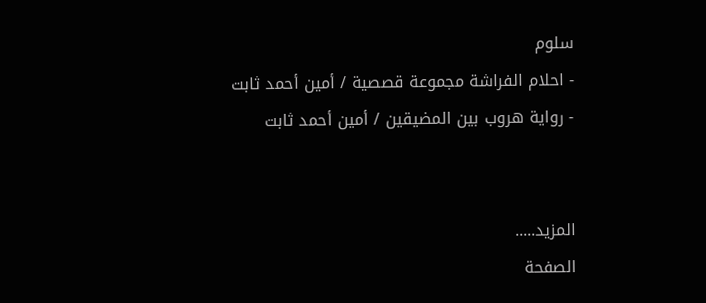سلوم
- احلام الفراشة مجموعة قصصية / أمين أحمد ثابت
- رواية هروب بين المضيقين / أمين أحمد ثابت


المزيد.....
الصفحة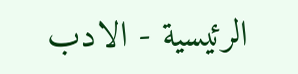الرئيسية - الادب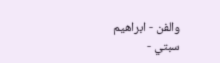والفن - ابراهيم سبتي -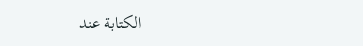الكتابة عند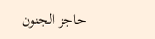حاجز الجنون